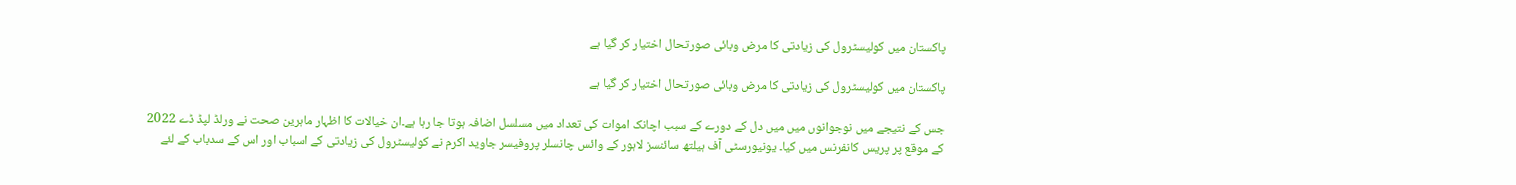پاکستان میں کولیسٹرول کی زیادتی کا مرض وبائی صورتحال اختیار کر گیا ہے

پاکستان میں کولیسٹرول کی زیادتی کا مرض وبائی صورتحال اختیار کر گیا ہے

جس کے نتیجے میں نوجوانوں میں میں دل کے دورے کے سبب اچانک اموات کی تعداد میں مسلسل اضافہ ہوتا جا رہا ہے۔ان خیالات کا اظہار ماہرین صحت نے ورلڈ لپڈ ڈے 2022 کے موقع پر پریس کانفرنس میں کیا۔ یونیورسٹی آف ہیلتھ سائنسز لاہور کے وائس چانسلر پروفیسر جاوید اکرم نے کولیسٹرول کی زیادتی کے اسباب اور اس کے سدباب کے لئے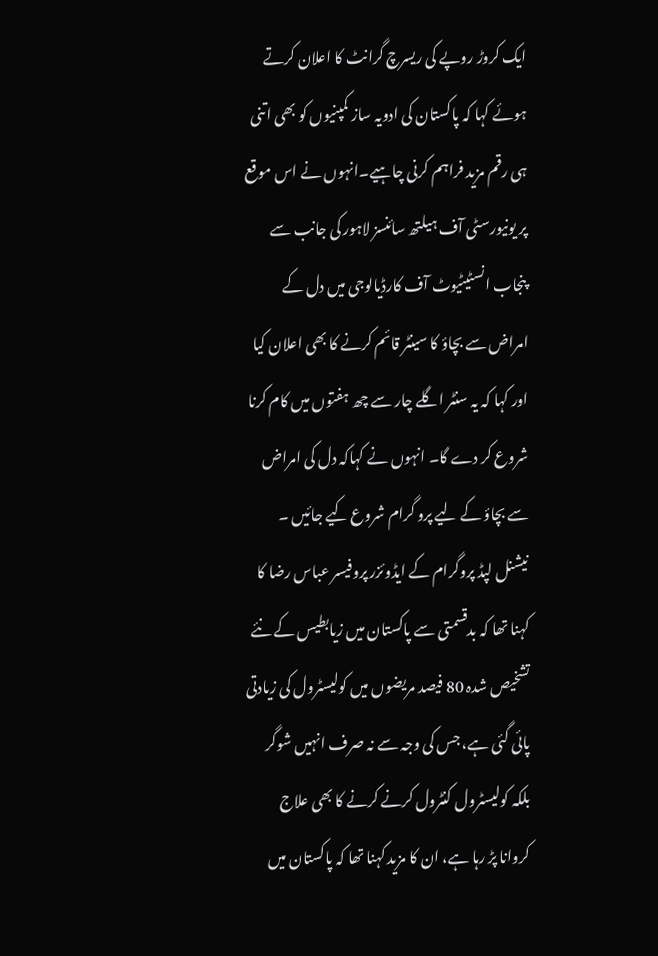ایک کروڑ روپے کی ریسرچ گرانٹ کا اعلان کرتے ہوئے کہا کہ پاکستان کی ادویہ ساز کمپنیوں کو بھی اتنی ہی رقم مزید فراہم کرنی چاہیے۔انہوں نے اس موقع پر یونیورسٹی آف ہیلتھ سائنسز لاہور کی جانب سے پنجاب انسٹیٹیوٹ آف کارڈیالوجی میں دل کے امراض سے بچاؤ کا سینٹر قائم کرنے کا بھی اعلان کیا اور کہا کہ یہ سنٹر اگلے چار سے چھ ہفتوں میں کام کرنا شروع کر دے گا۔ انہوں نے کہاکہ دل کی امراض سے بچاؤ کے لیے پرو گرام شروع کیے جائیں ۔ نیشنل لپڈ پروگرام کے ایڈوئزر پروفیسر عباس رضا کا کہنا تھا کہ بدقسمتی سے پاکستان میں زیابطیس کے نئے تشخیص شدہ 80 فیصد مریضوں میں کولیسٹرول کی زیادتی پائی گئی ہے، جس کی وجہ سے نہ صرف انہیں شوگر بلکہ کولیسٹرول کنٹرول کرنے کرنے کا بھی علاج کروانا پڑ رہا ہے، ان کا مزید کہنا تھا کہ پاکستان میں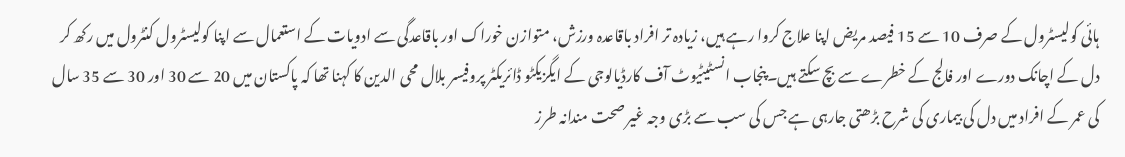ہائی کولیسٹرول کے صرف 10 سے 15 فیصد مریض اپنا علاج کروا رہے ہیں، زیادہ تر افراد باقاعدہ ورزش، متوازن خوراک اور باقاعدگی سے ادویات کے استعمال سے اپنا کولیسٹرول کنٹرول میں رکھ کر دل کے اچانک دورے اور فالج کے خطرے سے بچ سکتے ہیں۔پنجاب انسٹیٹیوٹ آف کارڈیالوجی کے ایگزیکٹو ڈائریکٹر پروفیسر بلال محی الدین کا کہنا تھا کہ پاکستان میں 20 سے 30 اور 30 سے 35 سال کی عمر کے افراد میں دل کی بیماری کی شرح بڑھتی جارہی ہے جس کی سب سے بڑی وجہ غیر صحت مندانہ طرز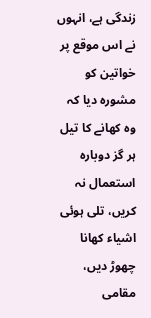زندگی ہے، انہوں نے اس موقع پر خواتین کو مشورہ دیا کہ وہ کھانے کا تیل ہر گز دوبارہ استعمال نہ کریں، تلی ہوئی اشیاء کھانا چھوڑ دیں، مقامی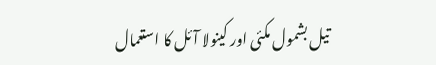تیل بشمول مکئی اور کینولا آئل کا استعمال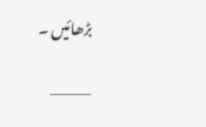بڑھائیں ۔

———–